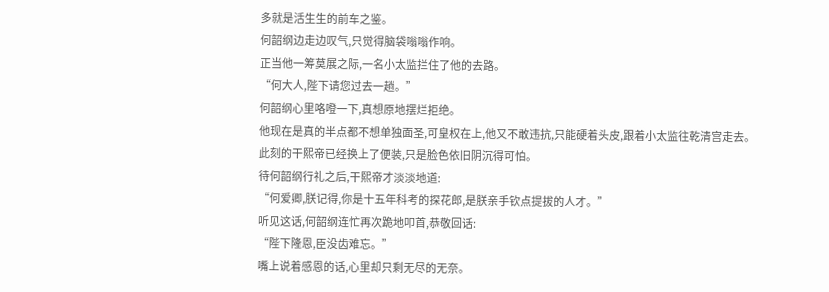多就是活生生的前车之鉴。
何韶纲边走边叹气,只觉得脑袋嗡嗡作响。
正当他一筹莫展之际,一名小太监拦住了他的去路。
“何大人,陛下请您过去一趟。”
何韶纲心里咯噔一下,真想原地摆烂拒绝。
他现在是真的半点都不想单独面圣,可皇权在上,他又不敢违抗,只能硬着头皮,跟着小太监往乾清宫走去。
此刻的干熙帝已经换上了便装,只是脸色依旧阴沉得可怕。
待何韶纲行礼之后,干熙帝才淡淡地道:
“何爱卿,朕记得,你是十五年科考的探花郎,是朕亲手钦点提拔的人才。”
听见这话,何韶纲连忙再次跪地叩首,恭敬回话:
“陛下隆恩,臣没齿难忘。”
嘴上说着感恩的话,心里却只剩无尽的无奈。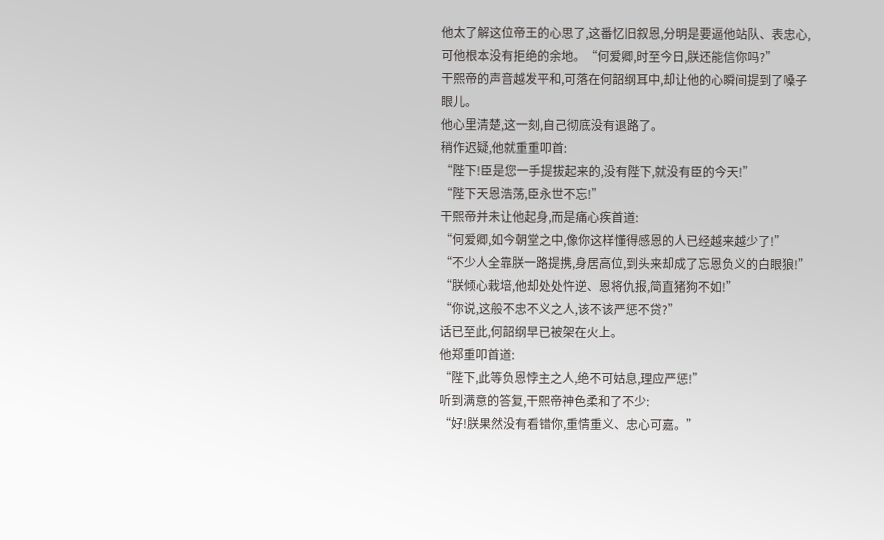他太了解这位帝王的心思了,这番忆旧叙恩,分明是要逼他站队、表忠心,可他根本没有拒绝的余地。“何爱卿,时至今日,朕还能信你吗?”
干熙帝的声音越发平和,可落在何韶纲耳中,却让他的心瞬间提到了嗓子眼儿。
他心里清楚,这一刻,自己彻底没有退路了。
稍作迟疑,他就重重叩首:
“陛下!臣是您一手提拔起来的,没有陛下,就没有臣的今天!”
“陛下天恩浩荡,臣永世不忘!”
干熙帝并未让他起身,而是痛心疾首道:
“何爱卿,如今朝堂之中,像你这样懂得感恩的人已经越来越少了!”
“不少人全靠朕一路提携,身居高位,到头来却成了忘恩负义的白眼狼!”
“朕倾心栽培,他却处处忤逆、恩将仇报,简直猪狗不如!”
“你说,这般不忠不义之人,该不该严惩不贷?”
话已至此,何韶纲早已被架在火上。
他郑重叩首道:
“陛下,此等负恩悖主之人,绝不可姑息,理应严惩!”
听到满意的答复,干熙帝神色柔和了不少:
“好!朕果然没有看错你,重情重义、忠心可嘉。”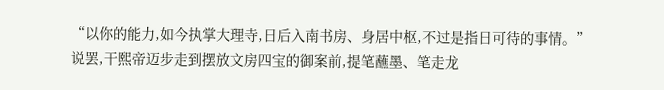“以你的能力,如今执掌大理寺,日后入南书房、身居中枢,不过是指日可待的事情。”
说罢,干熙帝迈步走到摆放文房四宝的御案前,提笔蘸墨、笔走龙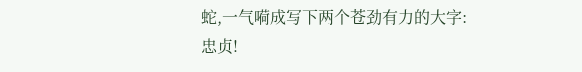蛇,一气嗬成写下两个苍劲有力的大字:
忠贞!